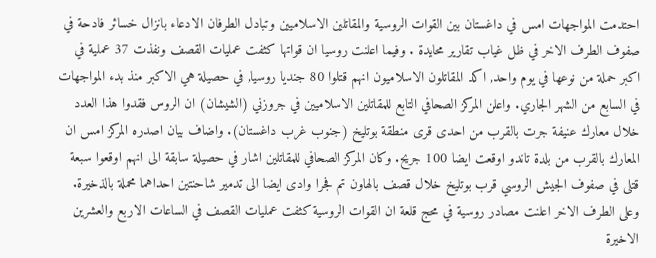احتدمت المواجهات امس في داغستان بين القوات الروسية والمقاتلين الاسلاميين وتبادل الطرفان الادعاء بانزال خسائر فادحة في صفوف الطرف الاخر في ظل غياب تقارير محايدة . وفيما اعلنت روسيا ان قواتها كثفت عمليات القصف ونفذت 37 عملية في اكبر حملة من نوعها في يوم واحد, اكد المقاتلون الاسلاميون انهم قتلوا 80 جنديا روسيا, في حصيلة هي الاكبر منذ بدء المواجهات في السابع من الشهر الجاري. واعلن المركز الصحافي التابع للمقاتلين الاسلاميين في جروزني (الشيشان) ان الروس فقدوا هذا العدد خلال معارك عنيفة جرت بالقرب من احدى قرى منطقة بوتليخ (جنوب غرب داغستان). واضاف بيان اصدره المركز امس ان المعارك بالقرب من بلدة تاندو اوقعت ايضا 100 جريح. وكان المركز الصحافي للمقاتلين اشار في حصيلة سابقة الى انهم اوقعوا سبعة قتلى في صفوف الجيش الروسي قرب بوتليخ خلال قصف بالهاون تم فجرا وادى ايضا الى تدمير شاحنتين احداهما محملة بالذخيرة. وعلى الطرف الاخر اعلنت مصادر روسية في محج قلعة ان القوات الروسية كثفت عمليات القصف في الساعات الاربع والعشرين الاخيرة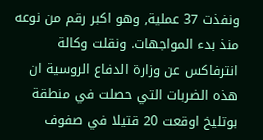ونفذت 37 عملية, وهو اكبر رقم من نوعه منذ بدء المواجهات. ونقلت وكالة انترفاكس عن وزارة الدفاع الروسية ان هذه الضربات التي حصلت في منطقة بوتليخ اوقعت 20 قتيلا في صفوف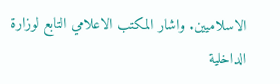الاسلاميين. واشار المكتب الاعلامي التابع لوزارة الداخلية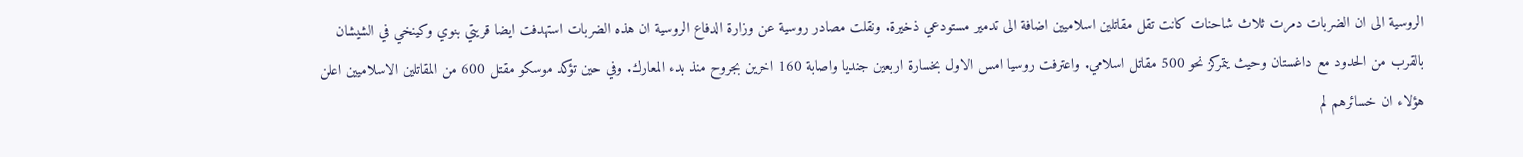الروسية الى ان الضربات دمرت ثلاث شاحنات كانت تقل مقاتلين اسلاميين اضافة الى تدمير مستودعي ذخيرة. ونقلت مصادر روسية عن وزارة الدفاع الروسية ان هذه الضربات استهدفت ايضا قريتي بنوي وكينخي في الشيشان بالقرب من الحدود مع داغستان وحيث يتمركز نحو 500 مقاتل اسلامي. واعترفت روسيا امس الاول بخسارة اربعين جنديا واصابة 160 اخرين بجروح منذ بدء المعارك. وفي حين تؤكد موسكو مقتل 600 من المقاتلين الاسلاميين اعلن هؤلاء ان خسائرهم لم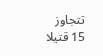تتجاوز 15 قتيلا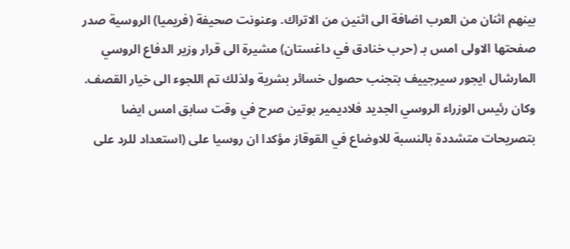بينهم اثنان من العرب اضافة الى اثنين من الاتراك. وعنونت صحيفة (فريميا) الروسية صدر صفحتها الاولى امس بـ (حرب خنادق في داغستان) مشيرة الى قرار وزير الدفاع الروسي المارشال ايجور سيرجييف بتجنب حصول خسائر بشرية ولذلك تم اللجوء الى خيار القصف. وكان رئيس الوزراء الروسي الجديد فلاديمير بوتين صرح في وقت سابق امس ايضا بتصريحات متشددة بالنسبة للاوضاع في القوقاز مؤكدا ان روسيا على (استعداد للرد على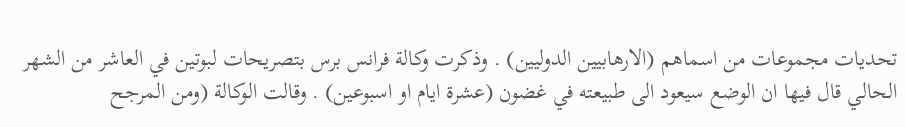تحديات مجموعات من اسماهم (الارهابيين الدوليين) . وذكرت وكالة فرانس برس بتصريحات لبوتين في العاشر من الشهر الحالي قال فيها ان الوضع سيعود الى طبيعته في غضون (عشرة ايام او اسبوعين) . وقالت الوكالة (ومن المرجح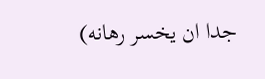جدا ان يخسر رهانه)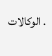. الوكالات